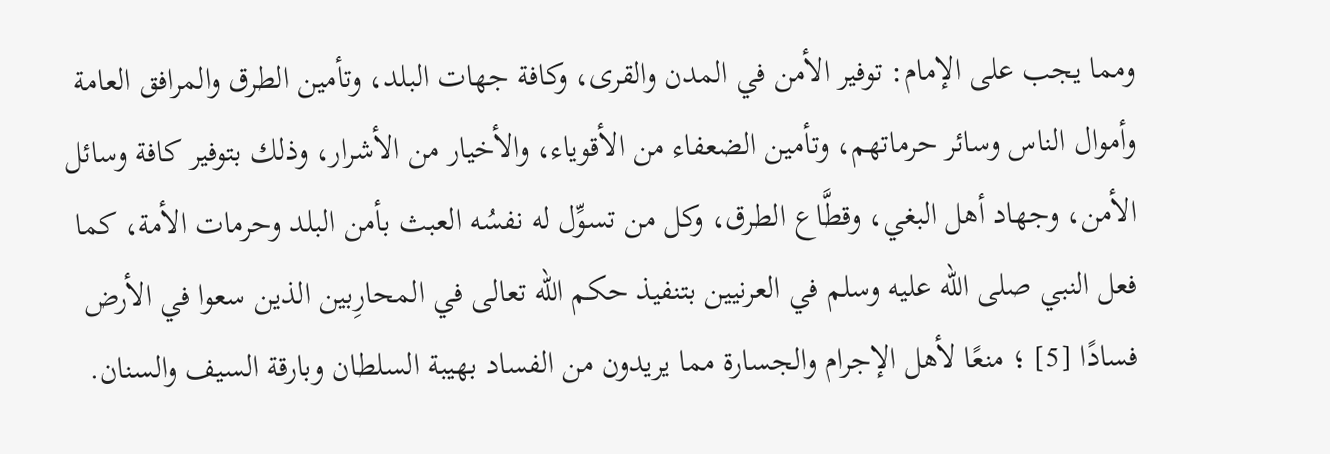ومما يجب على الإمام: توفير الأمن في المدن والقرى، وكافة جهات البلد، وتأمين الطرق والمرافق العامة وأموال الناس وسائر حرماتهم، وتأمين الضعفاء من الأقوياء، والأخيار من الأشرار، وذلك بتوفير كافة وسائل الأمن، وجهاد أهل البغي، وقطَّاع الطرق، وكل من تسوِّل له نفسُه العبث بأمن البلد وحرمات الأمة، كما فعل النبي صلى الله عليه وسلم في العرنيين بتنفيذ حكم الله تعالى في المحارِبين الذين سعوا في الأرض فسادًا [5] ؛ منعًا لأهل الإجرام والجسارة مما يريدون من الفساد بهيبة السلطان وبارقة السيف والسنان.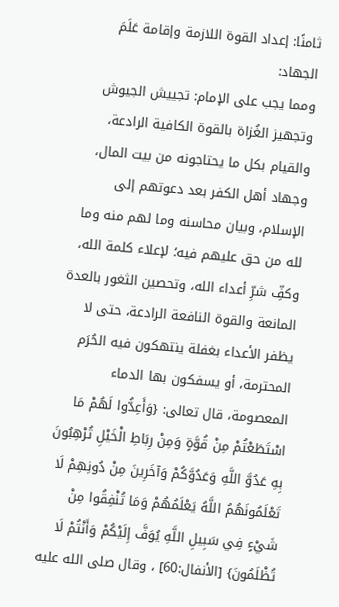ثامنًا: إعداد القوة اللازمة وإقامة عَلَمَ الجهاد:
ومما يجب على الإمام: تجييش الجيوش وتجهيز الغُزاة بالقوة الكافية الرادعة، والقيام بكل ما يحتاجونه من بيت المال، وجهاد أهل الكفر بعد دعوتهم إلى الإسلام، وبيان محاسنه وما لهم منه وما لله من حق عليهم فيه؛ لإعلاء كلمة الله، وكفِّ شرِّ أعداء الله، وتحصين الثغور بالعدة المانعة والقوة النافعة الرادعة، حتى لا يظفر الأعداء بغفلة ينتهكون فيه الحُرَم المحترمة، أو يسفكون بها الدماء المعصومة، قال تعالى: {وَأَعِدُّوا لَهُمْ مَا اسْتَطَعْتُمْ مِنْ قُوَّةٍ وَمِنْ رِبَاطِ الْخَيْلِ تُرْهِبُونَ بِهِ عَدُوَّ اللَّهِ وَعَدُوَّكُمْ وَآخَرِينَ مِنْ دُونِهِمْ لَا تَعْلَمُونَهُمُ اللَّهُ يَعْلَمُهُمْ وَمَا تُنْفِقُوا مِنْ شَيْءٍ فِي سَبِيلِ اللَّهِ يُوَفَّ إِلَيْكُمْ وَأَنْتُمْ لَا تُظْلَمُونَ} [الأنفال:60] ، وقال صلى الله عليه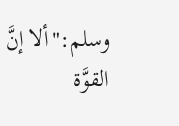وسلم:"ألا إنَّ القوَّة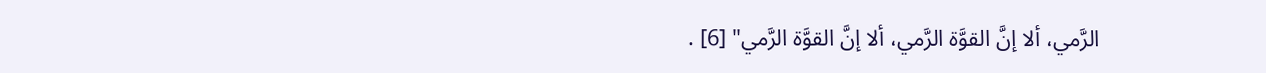الرَّمي، ألا إنَّ القوَّة الرَّمي، ألا إنَّ القوَّة الرَّمي" [6] .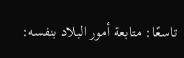تاسعًا: متابعة أمور البلاد بنفسه: